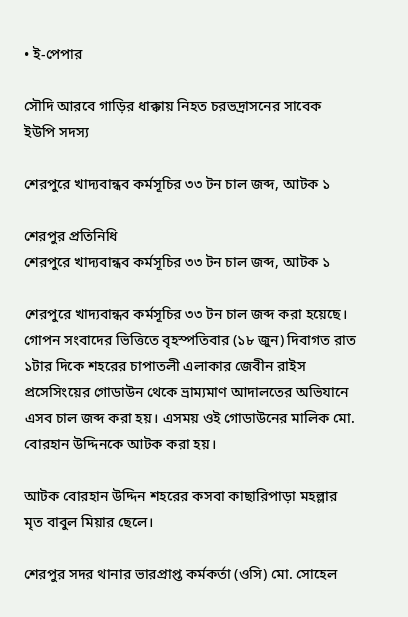• ই-পেপার

সৌদি আরবে গাড়ির ধাক্কায় নিহত চরভদ্রাসনের সাবেক ইউপি সদস্য

শেরপুরে খাদ্যবান্ধব কর্মসূচির ৩৩ টন চাল জব্দ, আটক ১

শেরপুর প্রতিনিধি
শেরপুরে খাদ্যবান্ধব কর্মসূচির ৩৩ টন চাল জব্দ, আটক ১

শেরপুরে খাদ্যবান্ধব কর্মসূচির ৩৩ টন চাল জব্দ করা হয়েছে। গোপন সংবাদের ভিত্তিতে বৃহস্পতিবার (১৮ জুন) দিবাগত রাত ১টার দিকে শহরের চাপাতলী এলাকার জেবীন রাইস প্রসেসিংয়ের গোডাউন থেকে ভ্রাম্যমাণ আদালতের অভিযানে এসব চাল জব্দ করা হয়। এসময় ওই গোডাউনের মালিক মো. বোরহান উদ্দিনকে আটক করা হয়।

আটক বোরহান উদ্দিন শহরের কসবা কাছারিপাড়া মহল্লার মৃত বাবুল মিয়ার ছেলে।

শেরপুর সদর থানার ভারপ্রাপ্ত কর্মকর্তা (ওসি) মো. সোহেল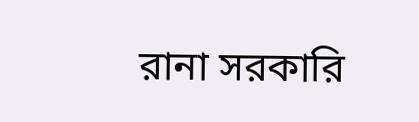রানা সরকারি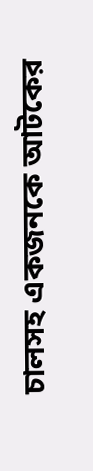চালসহ একজনকে আটকের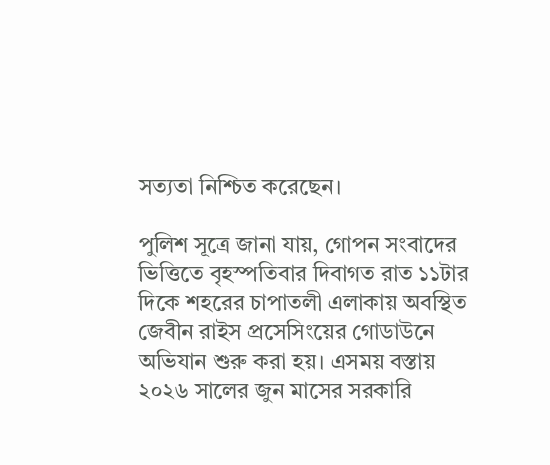সত্যতা নিশ্চিত করেছেন।

পুলিশ সূত্রে জানা যায়, গোপন সংবাদের ভিত্তিতে বৃহস্পতিবার দিবাগত রাত ১১টার দিকে শহরের চাপাতলী এলাকায় অবস্থিত জেবীন রাইস প্রসেসিংয়ের গোডাউনে অভিযান শুরু করা হয়। এসময় বস্তায় ২০২৬ সালের জুন মাসের সরকারি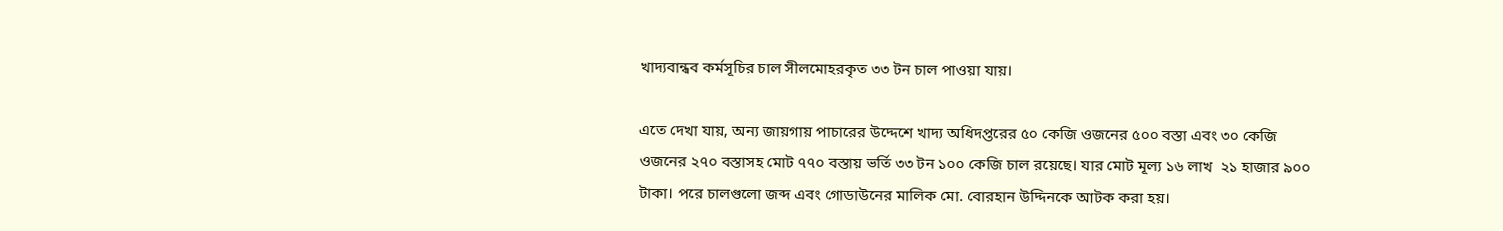খাদ্যবান্ধব কর্মসূচির চাল সীলমোহরকৃত ৩৩ টন চাল পাওয়া যায়।

এতে দেখা যায়, অন্য জায়গায় পাচারের উদ্দেশে খাদ্য অধিদপ্তরের ৫০ কেজি ওজনের ৫০০ বস্তা এবং ৩০ কেজি ওজনের ২৭০ বস্তাসহ মোট ৭৭০ বস্তায় ভর্তি ৩৩ টন ১০০ কেজি চাল রয়েছে। যার মোট মূল্য ১৬ লাখ  ২১ হাজার ৯০০ টাকা। পরে চালগুলো জব্দ এবং গোডাউনের মালিক মো. বোরহান উদ্দিনকে আটক করা হয়।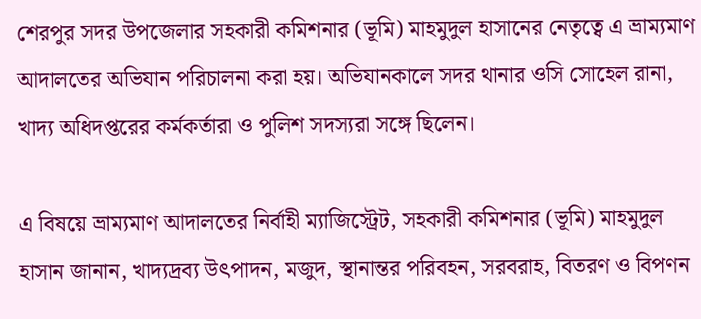শেরপুর সদর উপজেলার সহকারী কমিশনার (ভূমি) মাহমুদুল হাসানের নেতৃত্বে এ ভ্রাম্যমাণ আদালতের অভিযান পরিচালনা করা হয়। অভিযানকালে সদর থানার ওসি সোহেল রানা, খাদ্য অধিদপ্তরের কর্মকর্তারা ও পুলিশ সদস্যরা সঙ্গে ছিলেন।

এ বিষয়ে ভ্রাম্যমাণ আদালতের নির্বাহী ম্যাজিস্ট্রেট, সহকারী কমিশনার (ভূমি) মাহমুদুল হাসান জানান, খাদ্যদ্রব্য উৎপাদন, মজুদ, স্থানান্তর পরিবহন, সরবরাহ, বিতরণ ও বিপণন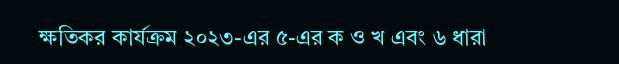ক্ষতিকর কার্যক্রম ২০২৩-এর ৫-এর ক ও খ এবং ৬ ধারা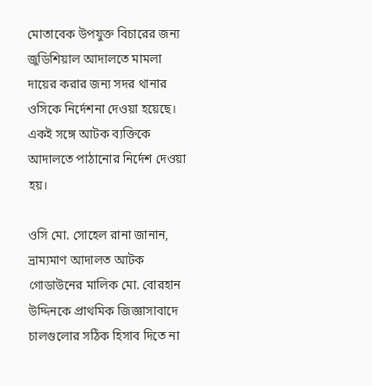মোতাবেক উপযুক্ত বিচারের জন্য জুডিশিয়াল আদালতে মামলা দায়ের করার জন্য সদর থানার ওসিকে নির্দেশনা দেওয়া হয়েছে। একই সঙ্গে আটক ব্যক্তিকে আদালতে পাঠানোর নির্দেশ দেওয়া হয়।

ওসি মো. সোহেল রানা জানান, ভ্রাম্যমাণ আদালত আটক গোডাউনের মালিক মো. বোরহান উদ্দিনকে প্রাথমিক জিজ্ঞাসাবাদে চালগুলোর সঠিক হিসাব দিতে না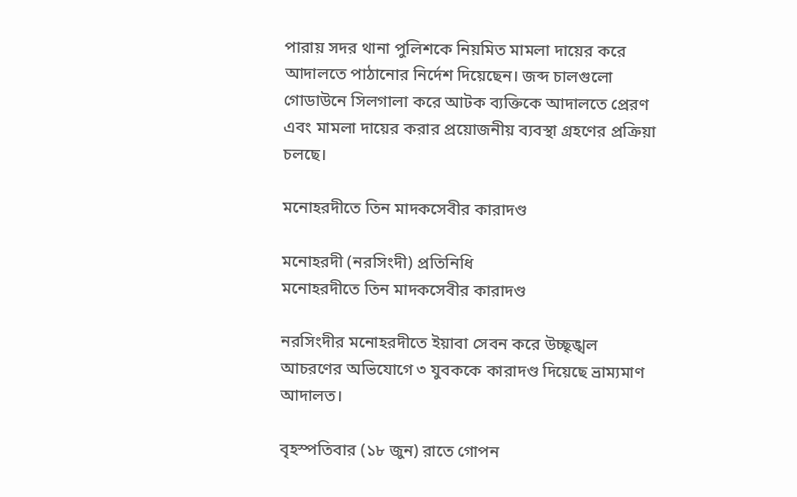পারায় সদর থানা পুলিশকে নিয়মিত মামলা দায়ের করে আদালতে পাঠানোর নির্দেশ দিয়েছেন। জব্দ চালগুলো গোডাউনে সিলগালা করে আটক ব্যক্তিকে আদালতে প্রেরণ এবং মামলা দায়ের করার প্রয়োজনীয় ব্যবস্থা গ্রহণের প্রক্রিয়া চলছে।

মনোহরদীতে তিন মাদকসেবীর কারাদণ্ড

মনোহরদী (নরসিংদী) প্রতিনিধি
মনোহরদীতে তিন মাদকসেবীর কারাদণ্ড

নরসিংদীর মনোহরদীতে ইয়াবা সেবন করে উচ্ছৃঙ্খল আচরণের অভিযোগে ৩ যুবককে কারাদণ্ড দিয়েছে ভ্রাম্যমাণ আদালত।

বৃহস্পতিবার (১৮ জুন) রাতে গোপন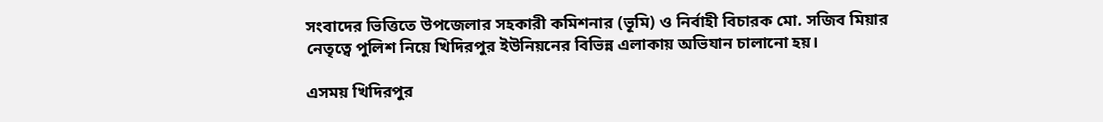সংবাদের ভিত্তিতে উপজেলার সহকারী কমিশনার (ভূমি) ও নির্বাহী বিচারক মো. সজিব মিয়ার নেতৃত্বে পুলিশ নিয়ে খিদিরপুর ইউনিয়নের বিভিন্ন এলাকায় অভিযান চালানো হয়।

এসময় খিদিরপুর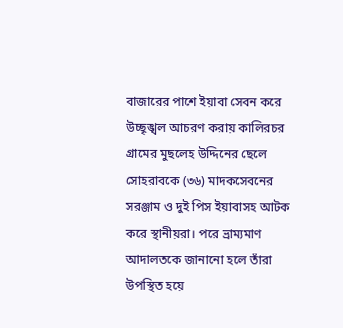বাজারের পাশে ইয়াবা সেবন করে উচ্ছৃঙ্খল আচরণ করায় কালিরচর গ্রামের মুছলেহ উদ্দিনের ছেলে সোহরাবকে (৩৬) মাদকসেবনের সরঞ্জাম ও দুই পিস ইয়াবাসহ আটক করে স্থানীয়রা। পরে ভ্রাম্যমাণ আদালতকে জানানো হলে তাঁরা উপস্থিত হয়ে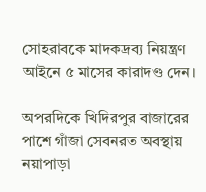সোহরাবকে মাদকদ্রব্য নিয়ন্ত্রণ আইনে ৫ মাসের কারাদণ্ড দেন।

অপরদিকে খিদিরপুর বাজারের পাশে গাঁজা সেবনরত অবস্থায় নয়াপাড়া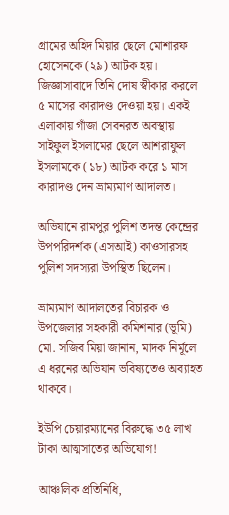গ্রামের অহিদ মিয়ার ছেলে মোশারফ হোসেনকে (২৯) আটক হয়। জিজ্ঞাসাবাদে তিনি দোষ স্বীকার করলে ৫ মাসের কারাদণ্ড দেওয়া হয়। একই এলাকায় গাঁজা সেবনরত অবস্থায় সাইফুল ইসলামের ছেলে আশরাফুল ইসলামকে (১৮) আটক করে ১ মাস কারাদণ্ড দেন ভ্রাম্যমাণ আদালত।

অভিযানে রামপুর পুলিশ তদন্ত কেন্দ্রের উপপরিদর্শক (এসআই) কাওসারসহ পুলিশ সদস্যরা উপস্থিত ছিলেন।

ভ্রাম্যমাণ আদালতের বিচারক ও উপজেলার সহকারী কমিশনার (ভূমি) মো. সজিব মিয়া জানান, মাদক নির্মূলে এ ধরনের অভিযান ভবিষ্যতেও অব্যাহত থাকবে।

ইউপি চেয়ারম্যানের বিরুদ্ধে ৩৫ লাখ টাকা আত্মসাতের অভিযোগ!

আঞ্চলিক প্রতিনিধি,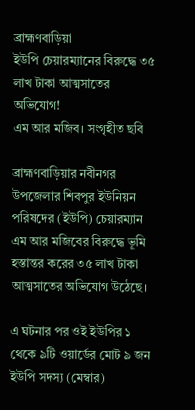ব্রাহ্মণবাড়িয়া
ইউপি চেয়ারম্যানের বিরুদ্ধে ৩৫ লাখ টাকা আত্মসাতের অভিযোগ!
এম আর মজিব। সংগৃহীত ছবি

ব্রাহ্মণবাড়িয়ার নবীনগর উপজেলার শিবপুর ইউনিয়ন পরিষদের (ইউপি) চেয়ারম্যান এম আর মজিবের বিরুদ্ধে ভূমি হস্তান্তর করের ৩৫ লাখ টাকা আত্মসাতের অভিযোগ উঠেছে।

এ ঘটনার পর ওই ইউপির ১ থেকে ৯টি ওয়ার্ডের মোট ৯ জন ইউপি সদস্য (মেম্বার)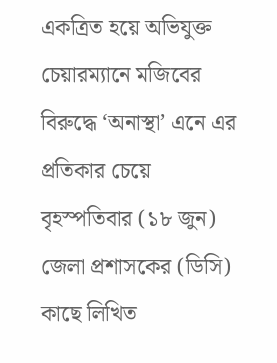একত্রিত হয়ে অভিযুক্ত চেয়ারম্যানে মজিবের বিরুদ্ধে ‘অনাস্থা’ এনে এর প্রতিকার চেয়ে বৃহস্পতিবার (১৮ জুন) জেলা প্রশাসকের (ডিসি) কাছে লিখিত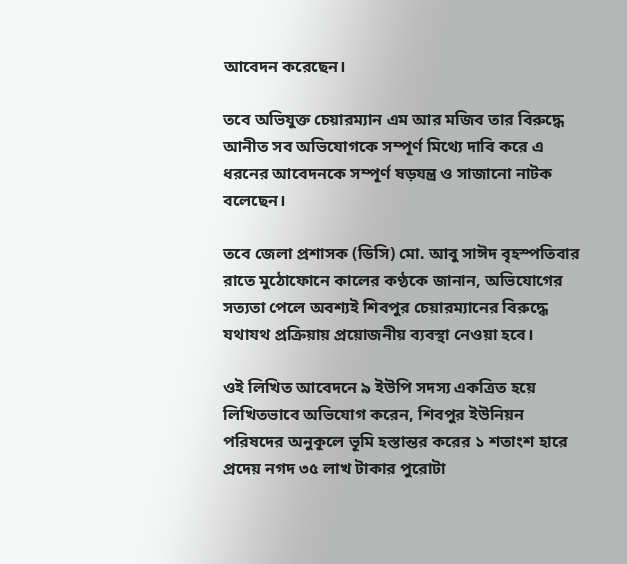আবেদন করেছেন।

তবে অভিযুক্ত চেয়ারম্যান এম আর মজিব তার বিরুদ্ধে আনীত সব অভিযোগকে সম্পূর্ণ মিথ্যে দাবি করে এ ধরনের আবেদনকে সম্পূর্ণ ষড়যন্ত্র ও সাজানো নাটক বলেছেন।

তবে জেলা প্রশাসক (ডিসি) মো. আবু সাঈদ বৃহস্পতিবার রাতে মুঠোফোনে কালের কণ্ঠকে জানান, অভিযোগের সত্যতা পেলে অবশ্যই শিবপুর চেয়ারম্যানের বিরুদ্ধে যথাযথ প্রক্রিয়ায় প্রয়োজনীয় ব্যবস্থা নেওয়া হবে।

ওই লিখিত আবেদনে ৯ ইউপি সদস্য একত্রিত হয়ে লিখিতভাবে অভিযোগ করেন, শিবপুর ইউনিয়ন পরিষদের অনুকূলে ভূমি হস্তান্তর করের ১ শতাংশ হারে প্রদেয় নগদ ৩৫ লাখ টাকার পুরোটা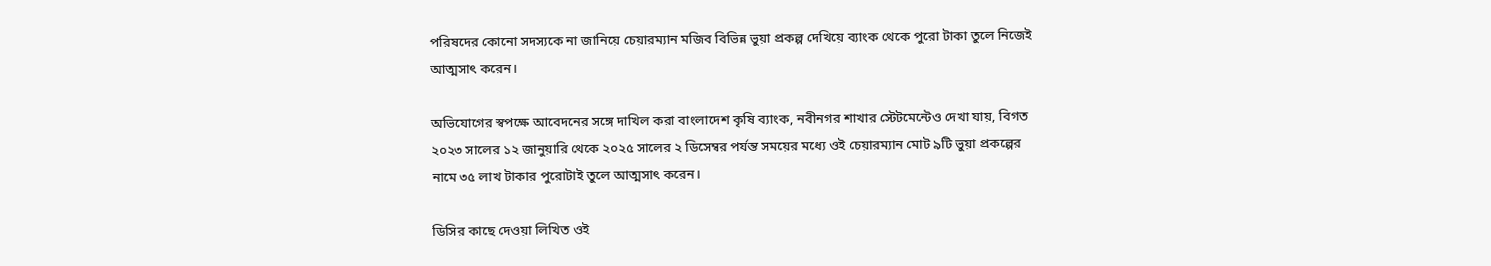পরিষদের কোনো সদস্যকে না জানিয়ে চেয়ারম্যান মজিব বিভিন্ন ভুয়া প্রকল্প দেখিয়ে ব্যাংক থেকে পুরো টাকা তুলে নিজেই আত্মসাৎ করেন।

অভিযোগের স্বপক্ষে আবেদনের সঙ্গে দাখিল করা বাংলাদেশ কৃষি ব্যাংক, নবীনগর শাখার স্টেটমেন্টেও দেখা যায়, বিগত ২০২৩ সালের ১২ জানুয়ারি থেকে ২০২৫ সালের ২ ডিসেম্বর পর্যন্ত সময়ের মধ্যে ওই চেয়ারম্যান মোট ৯টি ভুয়া প্রকল্পের নামে ৩৫ লাখ টাকার পুরোটাই তুলে আত্মসাৎ করেন।

ডিসির কাছে দেওয়া লিখিত ওই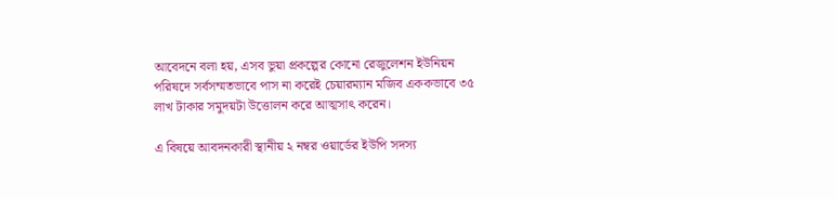আবেদনে বলা হয়, এসব ভুয়া প্রকল্পের কোনো রেজুলেশন ইউনিয়ন পরিষদে সর্বসম্মতভাবে পাস না করেই চেয়ারম্যান মজিব এককভাবে ৩৫ লাখ টাকার সমুদয়টা উত্তোলন করে আত্মসাৎ করেন।

এ বিষয়ে আবদনকারী স্থানীয় ২ নম্বর ওয়ার্ডের ইউপি সদস্য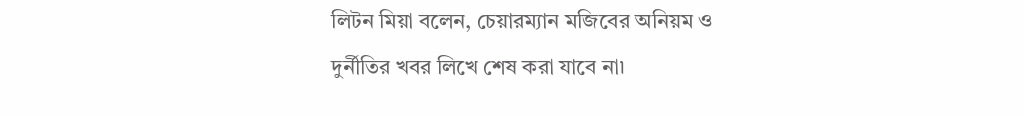লিটন মিয়া বলেন, চেয়ারম্যান মজিবের অনিয়ম ও দুর্নীতির খবর লিখে শেষ করা যাবে না৷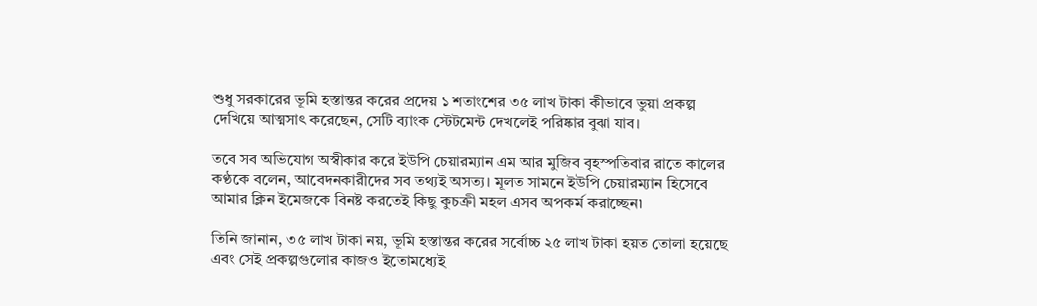শুধু সরকারের ভূমি হস্তান্তর করের প্রদেয় ১ শতাংশের ৩৫ লাখ টাকা কীভাবে ভুয়া প্রকল্প দেখিয়ে আত্মসাৎ করেছেন, সেটি ব্যাংক স্টেটমেন্ট দেখলেই পরিষ্কার বুঝা যাব।

তবে সব অভিযোগ অস্বীকার করে ইউপি চেয়ারম্যান এম আর মুজিব বৃহস্পতিবার রাতে কালের কণ্ঠকে বলেন, আবেদনকারীদের সব তথ্যই অসত্য। মূলত সামনে ইউপি চেয়ারম্যান হিসেবে আমার ক্লিন ইমেজকে বিনষ্ট করতেই কিছু কুচক্রী মহল এসব অপকর্ম করাচ্ছেন৷

তিনি জানান, ৩৫ লাখ টাকা নয়, ভূমি হস্তান্তর করের সর্বোচ্চ ২৫ লাখ টাকা হয়ত তোলা হয়েছে এবং সেই প্রকল্পগুলোর কাজও ইতোমধ্যেই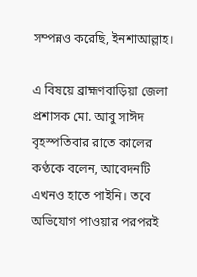সম্পন্নও করেছি, ইনশাআল্লাহ।

এ বিষয়ে ব্রাহ্মণবাড়িয়া জেলা প্রশাসক মো. আবু সাঈদ বৃহস্পতিবার রাতে কালের কণ্ঠকে বলেন, আবেদনটি এখনও হাতে পাইনি। তবে অভিযোগ পাওয়ার পরপরই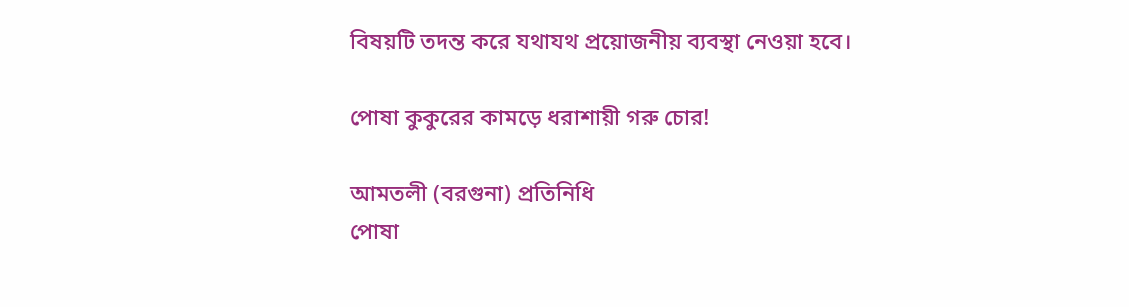বিষয়টি তদন্ত করে যথাযথ প্রয়োজনীয় ব্যবস্থা নেওয়া হবে।

পোষা কুকুরের কামড়ে ধরাশায়ী গরু চোর!

আমতলী (বরগুনা) প্রতিনিধি
পোষা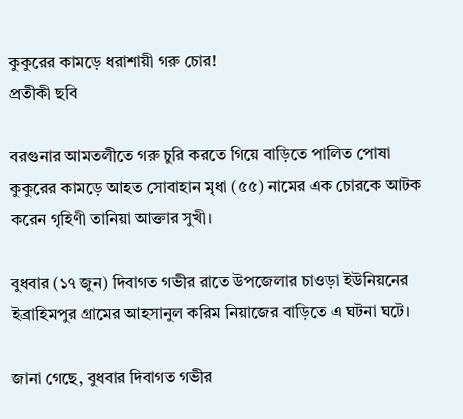কুকুরের কামড়ে ধরাশায়ী গরু চোর!
প্রতীকী ছবি

বরগুনার আমতলীতে গরু চুরি করতে গিয়ে বাড়িতে পালিত পোষা কুকুরের কামড়ে আহত সোবাহান মৃধা (৫৫) নামের এক চোরকে আটক করেন গৃহিণী তানিয়া আক্তার সুখী।

বুধবার (১৭ জুন) দিবাগত গভীর রাতে উপজেলার চাওড়া ইউনিয়নের ইব্রাহিমপুর গ্রামের আহসানুল করিম নিয়াজের বাড়িতে এ ঘটনা ঘটে।

জানা গেছে, বুধবার দিবাগত গভীর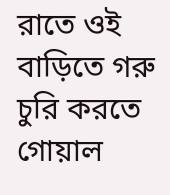রাতে ওই বাড়িতে গরু চুরি করতে গোয়াল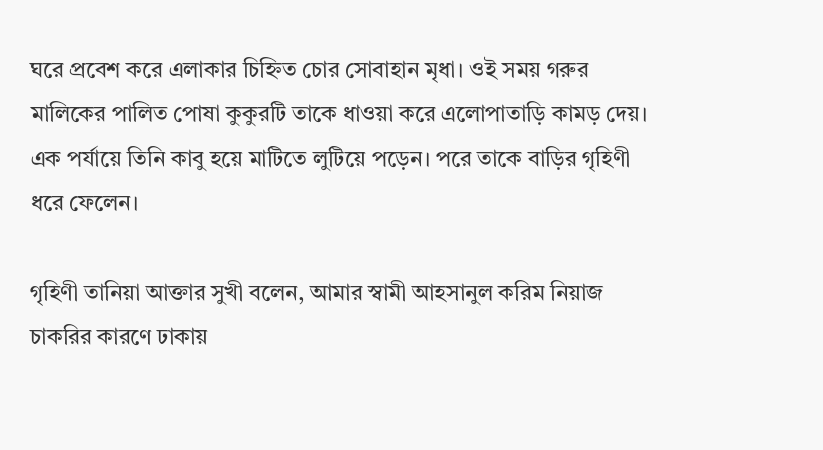ঘরে প্রবেশ করে এলাকার চিহ্নিত চোর সোবাহান মৃধা। ওই সময় গরুর মালিকের পালিত পোষা কুকুরটি তাকে ধাওয়া করে এলোপাতাড়ি কামড় দেয়। এক পর্যায়ে তিনি কাবু হয়ে মাটিতে লুটিয়ে পড়েন। পরে তাকে বাড়ির গৃহিণী ধরে ফেলেন।

গৃহিণী তানিয়া আক্তার সুখী বলেন, আমার স্বামী আহসানুল করিম নিয়াজ চাকরির কারণে ঢাকায়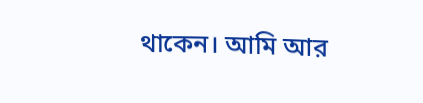থাকেন। আমি আর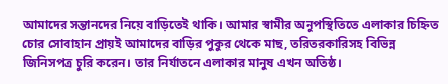আমাদের সন্তানদের নিয়ে বাড়িতেই থাকি। আমার স্বামীর অনুপস্থিতিতে এলাকার চিহ্নিত চোর সোবাহান প্রায়ই আমাদের বাড়ির পুকুর থেকে মাছ, তরিতরকারিসহ বিভিন্ন জিনিসপত্র চুরি করেন। তার নির্যাতনে এলাকার মানুষ এখন অতিষ্ঠ।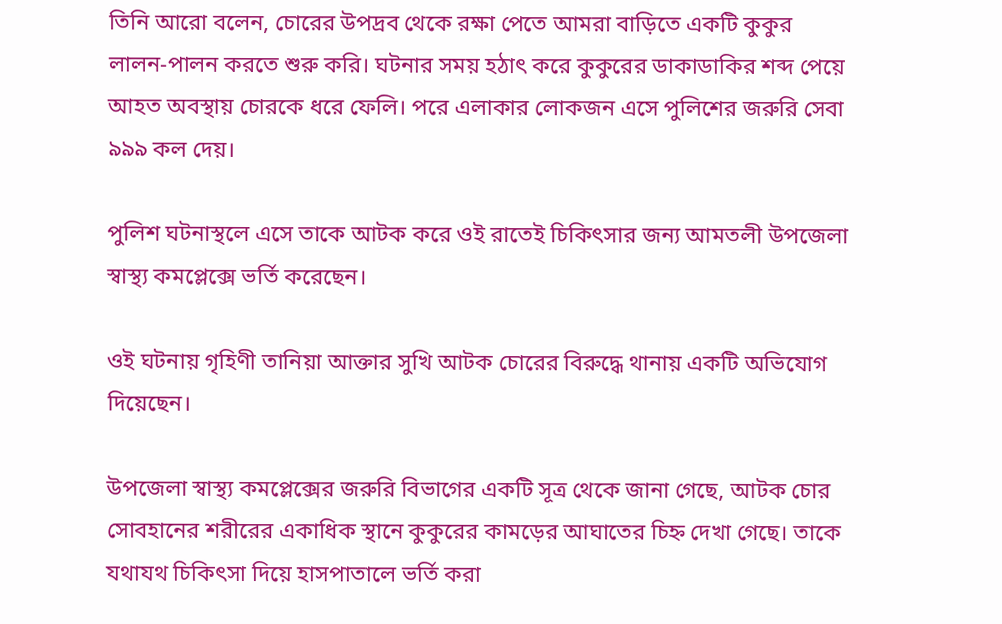তিনি আরো বলেন, চোরের উপদ্রব থেকে রক্ষা পেতে আমরা বাড়িতে একটি কুকুর লালন-পালন করতে শুরু করি। ঘটনার সময় হঠাৎ করে কুকুরের ডাকাডাকির শব্দ পেয়ে আহত অবস্থায় চোরকে ধরে ফেলি। পরে এলাকার লোকজন এসে পুলিশের জরুরি সেবা ৯৯৯ কল দেয়।

পুলিশ ঘটনাস্থলে এসে তাকে আটক করে ওই রাতেই চিকিৎসার জন্য আমতলী উপজেলা স্বাস্থ্য কমপ্লেক্সে ভর্তি করেছেন।

ওই ঘটনায় গৃহিণী তানিয়া আক্তার সুখি আটক চোরের বিরুদ্ধে থানায় একটি অভিযোগ দিয়েছেন।

উপজেলা স্বাস্থ্য কমপ্লেক্সের জরুরি বিভাগের একটি সূত্র থেকে জানা গেছে, আটক চোর সোবহানের শরীরের একাধিক স্থানে কুকুরের কামড়ের আঘাতের চিহ্ন দেখা গেছে। তাকে যথাযথ চিকিৎসা দিয়ে হাসপাতালে ভর্তি করা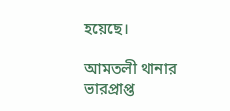হয়েছে।

আমতলী থানার ভারপ্রাপ্ত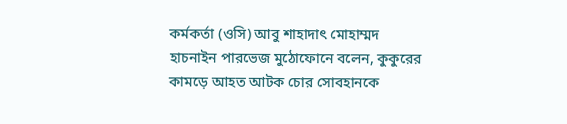কর্মকর্তা (ওসি) আবু শাহাদাৎ মোহাম্মদ হাচনাইন পারভেজ মুঠোফোনে বলেন, কুকুরের কামড়ে আহত আটক চোর সোবহানকে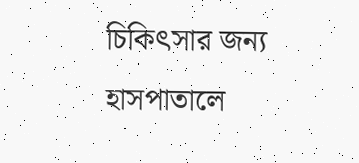চিকিৎসার জন্য হাসপাতালে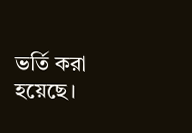ভর্তি করা হয়েছে।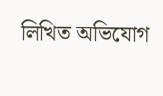লিখিত অভিযোগ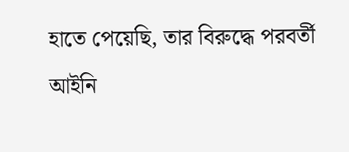হাতে পেয়েছি, তার বিরুদ্ধে পরবর্তী আইনি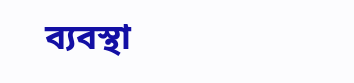ব্যবস্থা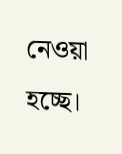নেওয়া হচ্ছে।